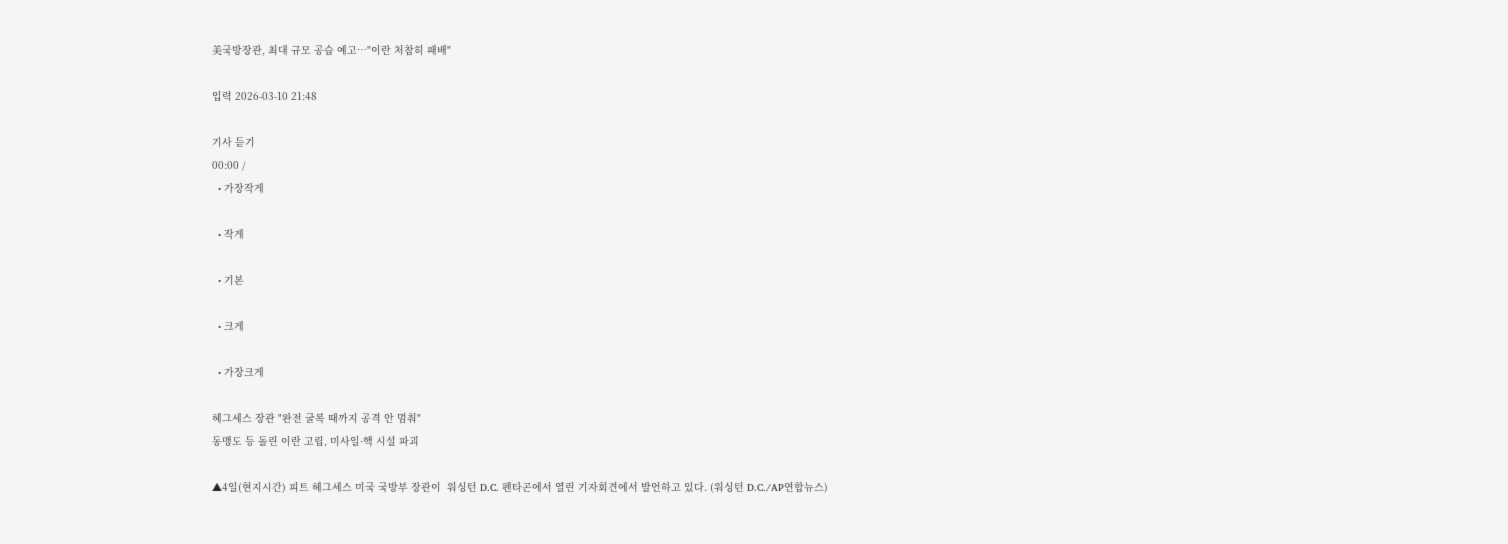美국방장관, 최대 규모 공습 예고⋯"이란 처참히 패배"

입력 2026-03-10 21:48

기사 듣기
00:00 /
  • 가장작게

  • 작게

  • 기본

  • 크게

  • 가장크게

헤그세스 장관 "완전 굴복 때까지 공격 안 멈춰"
동맹도 등 돌린 이란 고립, 미사일·핵 시설 파괴

▲4일(현지시간) 피트 헤그세스 미국 국방부 장관이  워싱턴 D.C. 펜타곤에서 열린 기자회견에서 발언하고 있다. (워싱턴 D.C./AP연합뉴스)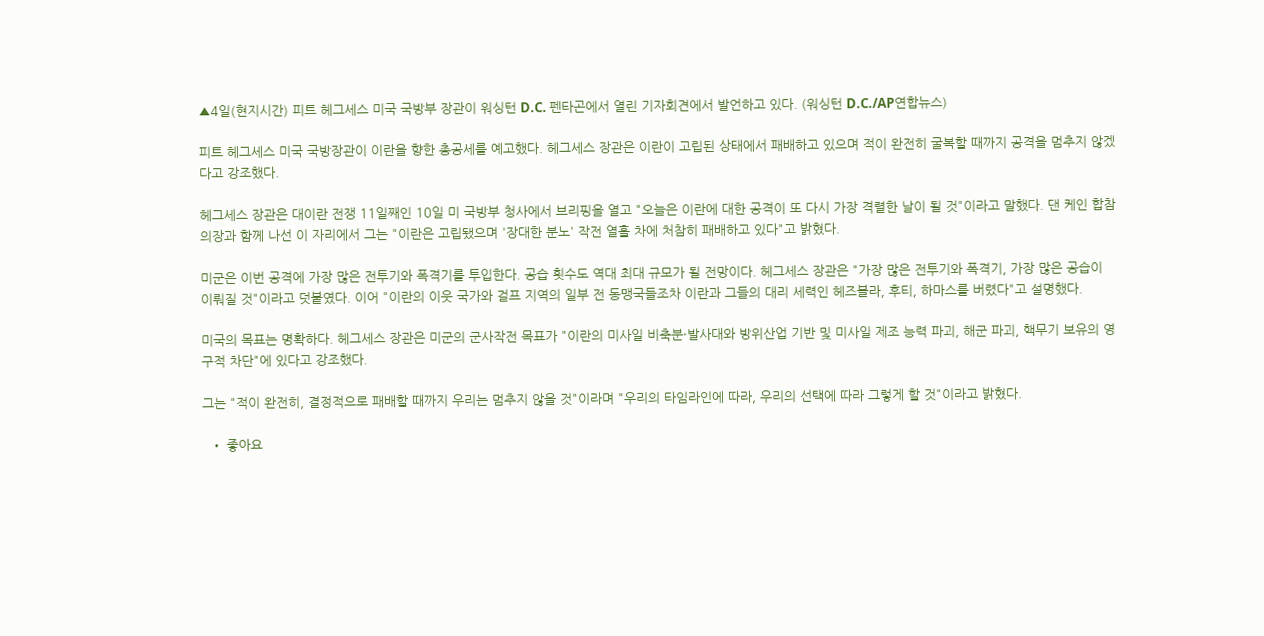▲4일(현지시간) 피트 헤그세스 미국 국방부 장관이 워싱턴 D.C. 펜타곤에서 열린 기자회견에서 발언하고 있다. (워싱턴 D.C./AP연합뉴스)

피트 헤그세스 미국 국방장관이 이란을 향한 총공세를 예고했다. 헤그세스 장관은 이란이 고립된 상태에서 패배하고 있으며 적이 완전히 굴복할 때까지 공격을 멈추지 않겠다고 강조했다.

헤그세스 장관은 대이란 전쟁 11일째인 10일 미 국방부 청사에서 브리핑을 열고 "오늘은 이란에 대한 공격이 또 다시 가장 격렬한 날이 될 것"이라고 말했다. 댄 케인 합참의장과 함께 나선 이 자리에서 그는 "이란은 고립됐으며 '장대한 분노' 작전 열흘 차에 처참히 패배하고 있다"고 밝혔다.

미군은 이번 공격에 가장 많은 전투기와 폭격기를 투입한다. 공습 횟수도 역대 최대 규모가 될 전망이다. 헤그세스 장관은 "가장 많은 전투기와 폭격기, 가장 많은 공습이 이뤄질 것"이라고 덧붙였다. 이어 "이란의 이웃 국가와 걸프 지역의 일부 전 동맹국들조차 이란과 그들의 대리 세력인 헤즈볼라, 후티, 하마스를 버렸다"고 설명했다.

미국의 목표는 명확하다. 헤그세스 장관은 미군의 군사작전 목표가 "이란의 미사일 비축분·발사대와 방위산업 기반 및 미사일 제조 능력 파괴, 해군 파괴, 핵무기 보유의 영구적 차단"에 있다고 강조했다.

그는 "적이 완전히, 결정적으로 패배할 때까지 우리는 멈추지 않을 것"이라며 "우리의 타임라인에 따라, 우리의 선택에 따라 그렇게 할 것"이라고 밝혔다.

  • 좋아요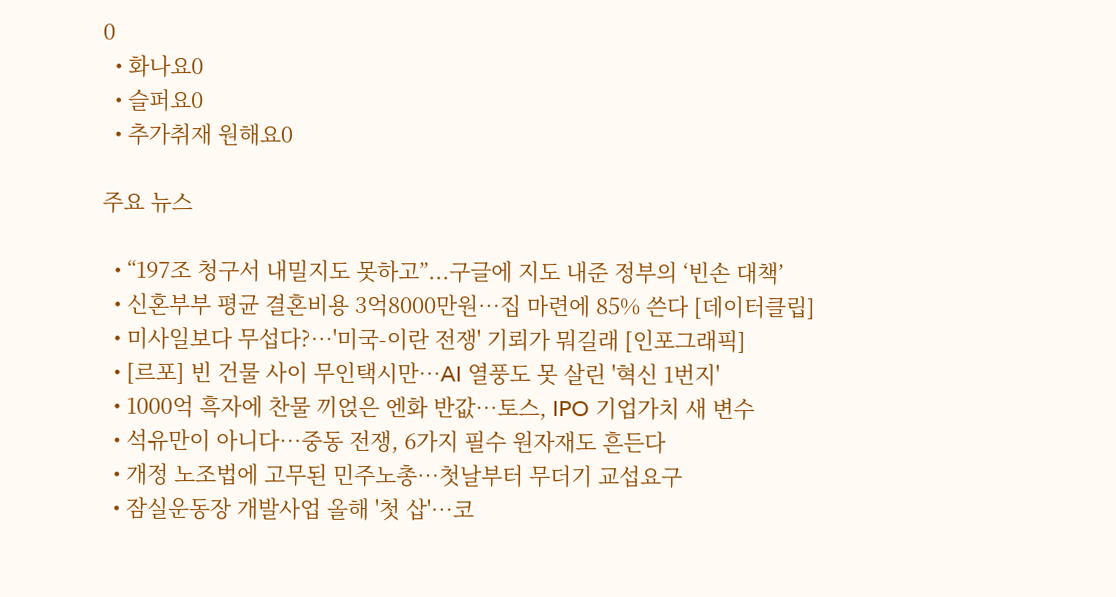0
  • 화나요0
  • 슬퍼요0
  • 추가취재 원해요0

주요 뉴스

  • “197조 청구서 내밀지도 못하고”...구글에 지도 내준 정부의 ‘빈손 대책’
  • 신혼부부 평균 결혼비용 3억8000만원…집 마련에 85% 쓴다 [데이터클립]
  • 미사일보다 무섭다?…'미국-이란 전쟁' 기뢰가 뭐길래 [인포그래픽]
  • [르포] 빈 건물 사이 무인택시만…AI 열풍도 못 살린 '혁신 1번지'
  • 1000억 흑자에 찬물 끼얹은 엔화 반값…토스, IPO 기업가치 새 변수
  • 석유만이 아니다⋯중동 전쟁, 6가지 필수 원자재도 흔든다
  • 개정 노조법에 고무된 민주노총⋯첫날부터 무더기 교섭요구
  • 잠실운동장 개발사업 올해 '첫 삽'…코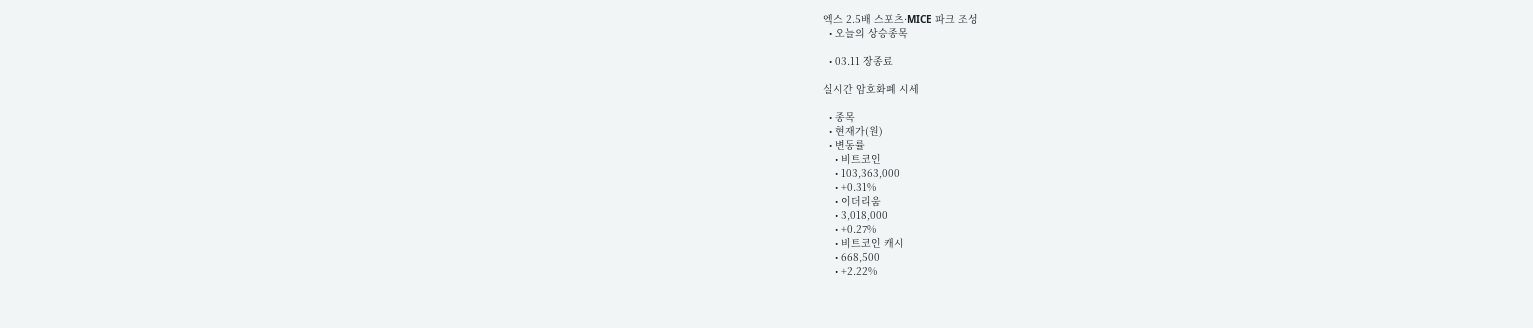엑스 2.5배 스포츠·MICE 파크 조성
  • 오늘의 상승종목

  • 03.11 장종료

실시간 암호화폐 시세

  • 종목
  • 현재가(원)
  • 변동률
    • 비트코인
    • 103,363,000
    • +0.31%
    • 이더리움
    • 3,018,000
    • +0.27%
    • 비트코인 캐시
    • 668,500
    • +2.22%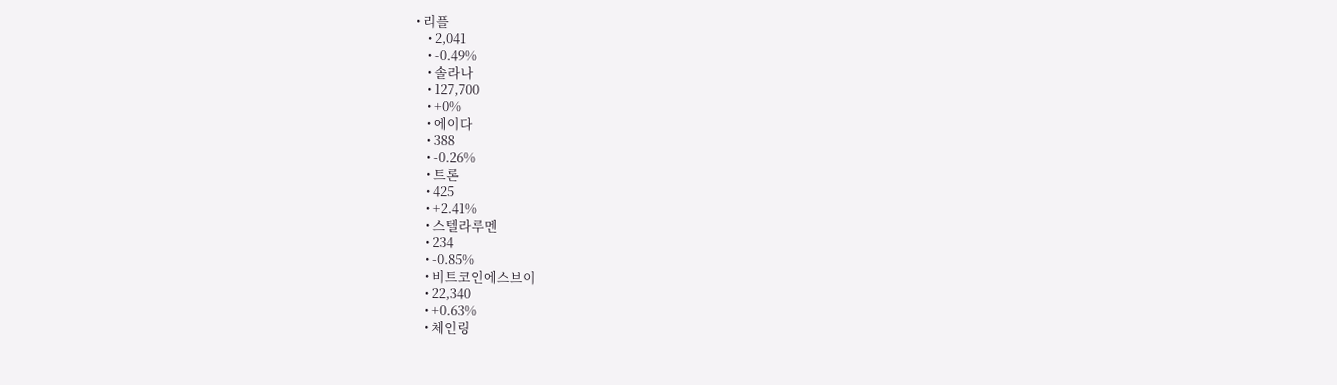• 리플
    • 2,041
    • -0.49%
    • 솔라나
    • 127,700
    • +0%
    • 에이다
    • 388
    • -0.26%
    • 트론
    • 425
    • +2.41%
    • 스텔라루멘
    • 234
    • -0.85%
    • 비트코인에스브이
    • 22,340
    • +0.63%
    • 체인링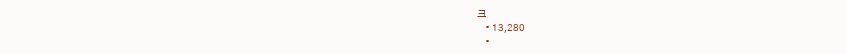크
    • 13,280
    •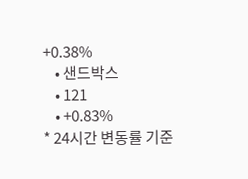+0.38%
    • 샌드박스
    • 121
    • +0.83%
* 24시간 변동률 기준